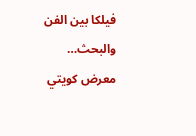فيلكا بين الفن والبحث… معرض كويتي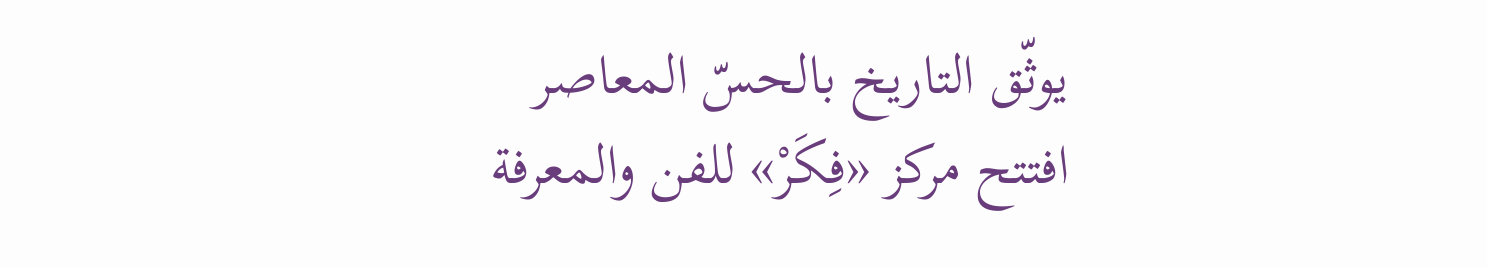يوثّق التاريخ بالحسّ المعاصر
افتتح مركز «فِكَرْ» للفن والمعرفة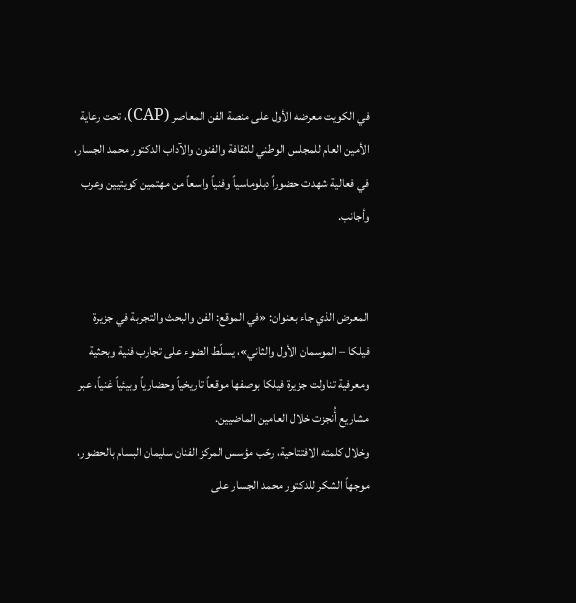في الكويت معرضه الأول على منصة الفن المعاصر (CAP)، تحت رعاية الأمين العام للمجلس الوطني للثقافة والفنون والآداب الدكتور محمد الجسار، في فعالية شهدت حضوراً دبلوماسياً وفنياً واسعاً من مهتمين كويتيين وعرب وأجانب.


المعرض الذي جاء بعنوان: «في الموقع: الفن والبحث والتجربة في جزيرة فيلكا – الموسمان الأول والثاني»، يسلّط الضوء على تجارب فنية وبحثية ومعرفية تناولت جزيرة فيلكا بوصفها موقعاً تاريخياً وحضارياً وبيئياً غنياً، عبر مشاريع أُنجزت خلال العامين الماضيين.
وخلال كلمته الافتتاحية، رحّب مؤسس المركز الفنان سليمان البسام بالحضور، موجهاً الشكر للدكتور محمد الجسار على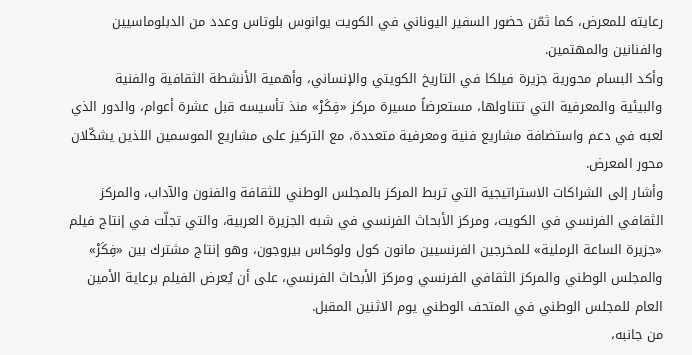رعايته للمعرض، كما ثمّن حضور السفير اليوناني في الكويت يوانوس بلوتاس وعدد من الدبلوماسيين والفنانين والمهتمين.
وأكد البسام محورية جزيرة فيلكا في التاريخ الكويتي والإنساني، وأهمية الأنشطة الثقافية والفنية والبيئية والمعرفية التي تتناولها، مستعرضاً مسيرة مركز «فِكَرْ» منذ تأسيسه قبل عشرة أعوام، والدور الذي لعبه في دعم واستضافة مشاريع فنية ومعرفية متعددة، مع التركيز على مشاريع الموسمين اللذين يشكّلان محور المعرض.
وأشار إلى الشراكات الاستراتيجية التي تربط المركز بالمجلس الوطني للثقافة والفنون والآداب، والمركز الثقافي الفرنسي في الكويت، ومركز الأبحاث الفرنسي في شبه الجزيرة العربية، والتي تجلّت في إنتاج فيلم «جزيرة الساعة الرملية» للمخرجين الفرنسيين مانون كول ولوكاس بيروجون، وهو إنتاج مشترك بين «فِكَرْ» والمجلس الوطني والمركز الثقافي الفرنسي ومركز الأبحاث الفرنسي، على أن يُعرض الفيلم برعاية الأمين العام للمجلس الوطني في المتحف الوطني يوم الاثنين المقبل.
من جانبه،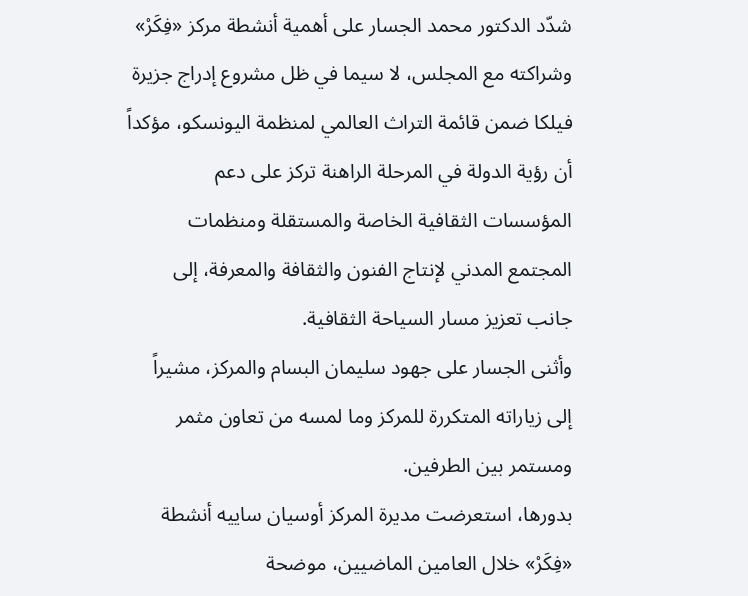شدّد الدكتور محمد الجسار على أهمية أنشطة مركز «فِكَرْ» وشراكته مع المجلس، لا سيما في ظل مشروع إدراج جزيرة فيلكا ضمن قائمة التراث العالمي لمنظمة اليونسكو، مؤكداً أن رؤية الدولة في المرحلة الراهنة تركز على دعم المؤسسات الثقافية الخاصة والمستقلة ومنظمات المجتمع المدني لإنتاج الفنون والثقافة والمعرفة، إلى جانب تعزيز مسار السياحة الثقافية.
وأثنى الجسار على جهود سليمان البسام والمركز، مشيراً إلى زياراته المتكررة للمركز وما لمسه من تعاون مثمر ومستمر بين الطرفين.
بدورها، استعرضت مديرة المركز أوسيان ساييه أنشطة «فِكَرْ» خلال العامين الماضيين، موضحة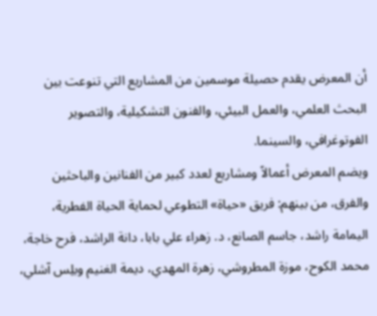أن المعرض يقدم حصيلة موسمين من المشاريع التي تنوعت بين البحث العلمي، والعمل البيئي، والفنون التشكيلية، والتصوير الفوتوغرافي، والسينما.
ويضم المعرض أعمالاً ومشاريع لعدد كبير من الفنانين والباحثين والفرق، من بينهم: فريق «حياة» التطوعي لحماية الحياة الفطرية، اليمامة راشد، جاسم الصانع، د. زهراء علي بابا، دانة الراشد، فرح خاجة، محمد الكوح، موزة المطروشي، زهرة المهدي، ديمة الغنيم وبلِس آشلي،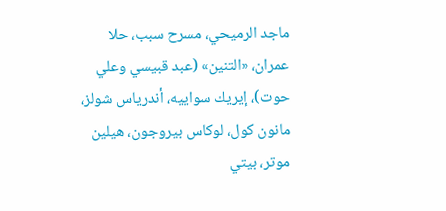ماجد الرميحي، مسرح سبب، حلا عمران، «التنين» (عبد قبيسي وعلي حوت)، إيريك سواييه، أندرياس شولز، مانون كول، لوكاس بيروجون، هيلين موتر، بيتي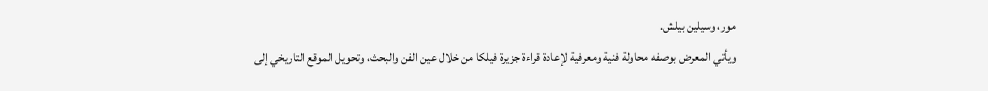مور، وسيلين بيلش.
ويأتي المعرض بوصفه محاولة فنية ومعرفية لإعادة قراءة جزيرة فيلكا من خلال عين الفن والبحث، وتحويل الموقع التاريخي إلى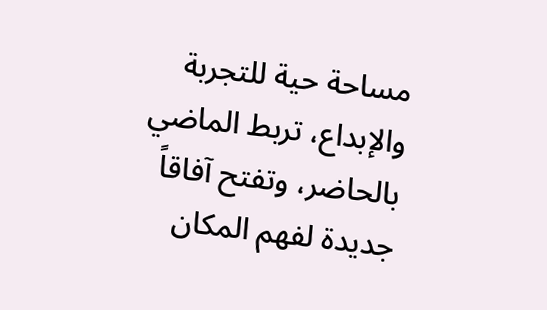مساحة حية للتجربة والإبداع، تربط الماضي بالحاضر، وتفتح آفاقاً جديدة لفهم المكان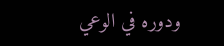ودوره في الوعي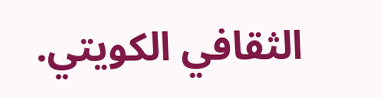الثقافي الكويتي.